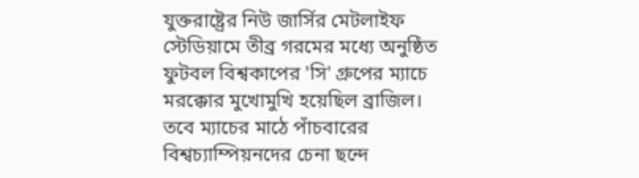যুক্তরাষ্ট্রের নিউ জার্সির মেটলাইফ স্টেডিয়ামে তীব্র গরমের মধ্যে অনুষ্ঠিত ফুটবল বিশ্বকাপের 'সি' গ্রুপের ম্যাচে মরক্কোর মুখোমুখি হয়েছিল ব্রাজিল। তবে ম্যাচের মাঠে পাঁচবারের বিশ্বচ্যাম্পিয়নদের চেনা ছন্দে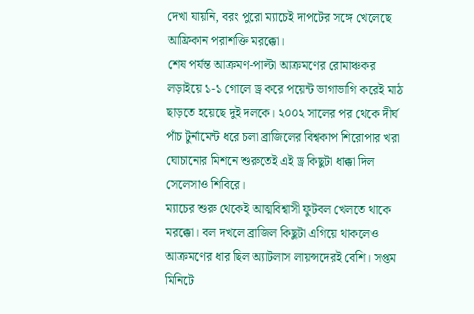দেখা যায়নি, বরং পুরো ম্যাচেই দাপটের সঙ্গে খেলেছে আফ্রিকান পরাশক্তি মরক্কো।
শেষ পর্যন্ত আক্রমণ-পাল্টা আক্রমণের রোমাঞ্চকর লড়াইয়ে ১-১ গোলে ড্র করে পয়েন্ট ভাগাভাগি করেই মাঠ ছাড়তে হয়েছে দুই দলকে। ২০০২ সালের পর থেকে দীর্ঘ পাঁচ টুর্নামেন্ট ধরে চলা ব্রাজিলের বিশ্বকাপ শিরোপার খরা ঘোচানোর মিশনে শুরুতেই এই ড্র কিছুটা ধাক্কা দিল সেলেসাও শিবিরে।
ম্যাচের শুরু থেকেই আত্মবিশ্বাসী ফুটবল খেলতে থাকে মরক্কো। বল দখলে ব্রাজিল কিছুটা এগিয়ে থাকলেও আক্রমণের ধার ছিল অ্যাটলাস লায়ন্সদেরই বেশি। সপ্তম মিনিটে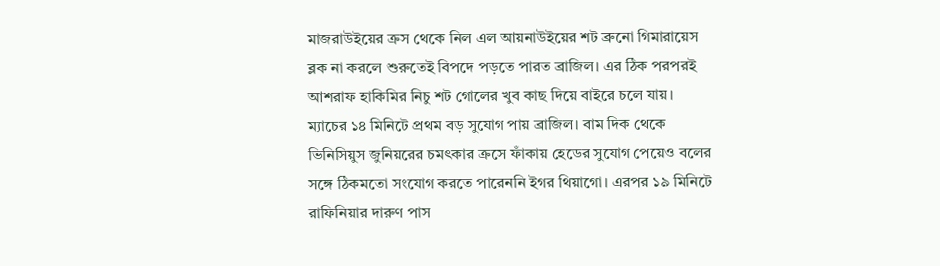মাজরাউইয়ের ক্রস থেকে নিল এল আয়নাউইয়ের শট ব্রুনো গিমারায়েস ব্লক না করলে শুরুতেই বিপদে পড়তে পারত ব্রাজিল। এর ঠিক পরপরই আশরাফ হাকিমির নিচু শট গোলের খুব কাছ দিয়ে বাইরে চলে যায়।
ম্যাচের ১৪ মিনিটে প্রথম বড় সুযোগ পায় ব্রাজিল। বাম দিক থেকে ভিনিসিয়ুস জুনিয়রের চমৎকার ক্রসে ফাঁকায় হেডের সুযোগ পেয়েও বলের সঙ্গে ঠিকমতো সংযোগ করতে পারেননি ইগর থিয়াগো। এরপর ১৯ মিনিটে রাফিনিয়ার দারুণ পাস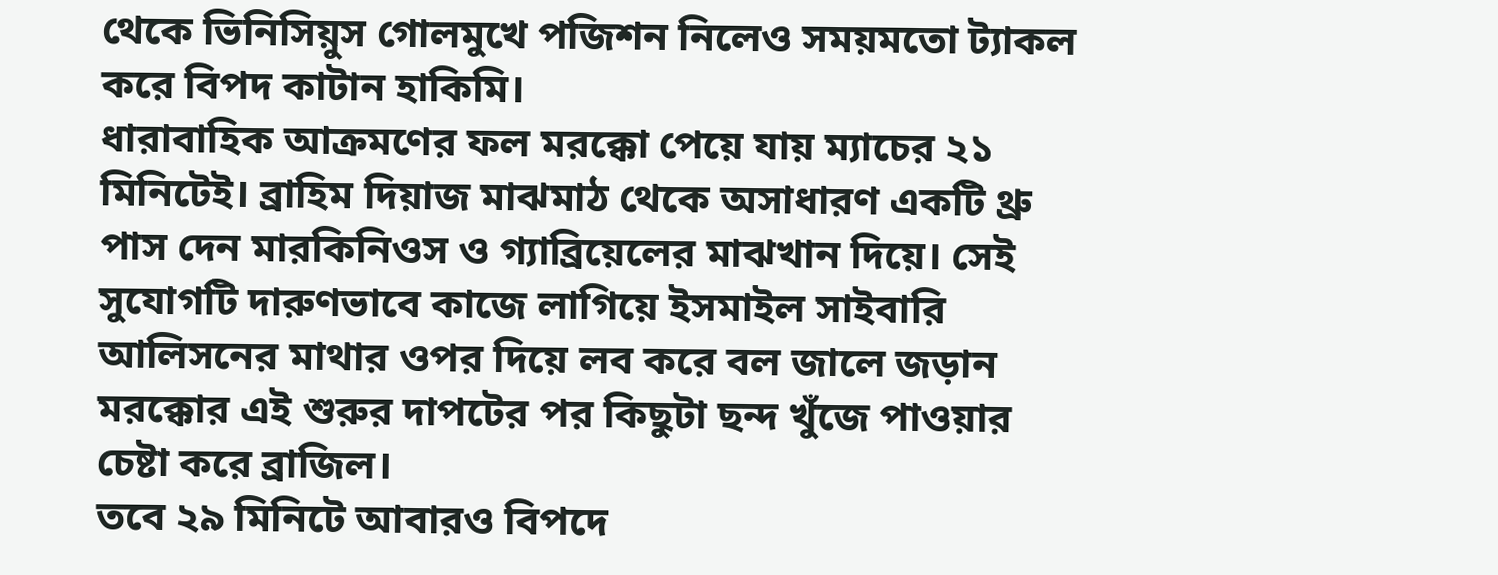থেকে ভিনিসিয়ুস গোলমুখে পজিশন নিলেও সময়মতো ট্যাকল করে বিপদ কাটান হাকিমি।
ধারাবাহিক আক্রমণের ফল মরক্কো পেয়ে যায় ম্যাচের ২১ মিনিটেই। ব্রাহিম দিয়াজ মাঝমাঠ থেকে অসাধারণ একটি থ্রু পাস দেন মারকিনিওস ও গ্যাব্রিয়েলের মাঝখান দিয়ে। সেই সুযোগটি দারুণভাবে কাজে লাগিয়ে ইসমাইল সাইবারি আলিসনের মাথার ওপর দিয়ে লব করে বল জালে জড়ান মরক্কোর এই শুরুর দাপটের পর কিছুটা ছন্দ খুঁজে পাওয়ার চেষ্টা করে ব্রাজিল।
তবে ২৯ মিনিটে আবারও বিপদে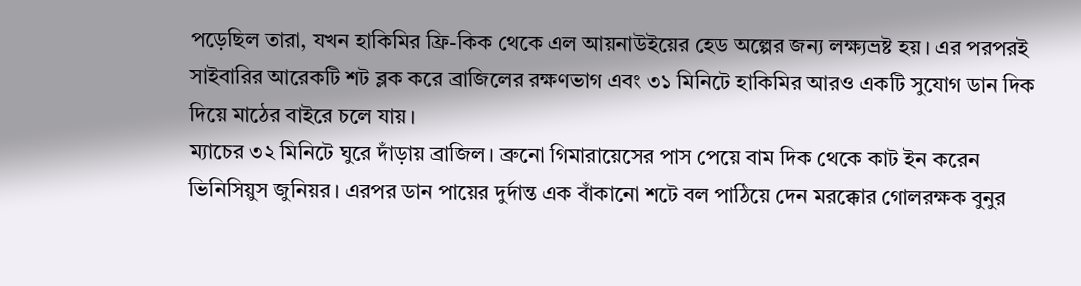পড়েছিল তারা, যখন হাকিমির ফ্রি-কিক থেকে এল আয়নাউইয়ের হেড অল্পের জন্য লক্ষ্যভ্রষ্ট হয়। এর পরপরই সাইবারির আরেকটি শট ব্লক করে ব্রাজিলের রক্ষণভাগ এবং ৩১ মিনিটে হাকিমির আরও একটি সুযোগ ডান দিক দিয়ে মাঠের বাইরে চলে যায়।
ম্যাচের ৩২ মিনিটে ঘুরে দাঁড়ায় ব্রাজিল। ব্রুনো গিমারায়েসের পাস পেয়ে বাম দিক থেকে কাট ইন করেন ভিনিসিয়ুস জুনিয়র। এরপর ডান পায়ের দুর্দান্ত এক বাঁকানো শটে বল পাঠিয়ে দেন মরক্কোর গোলরক্ষক বুনুর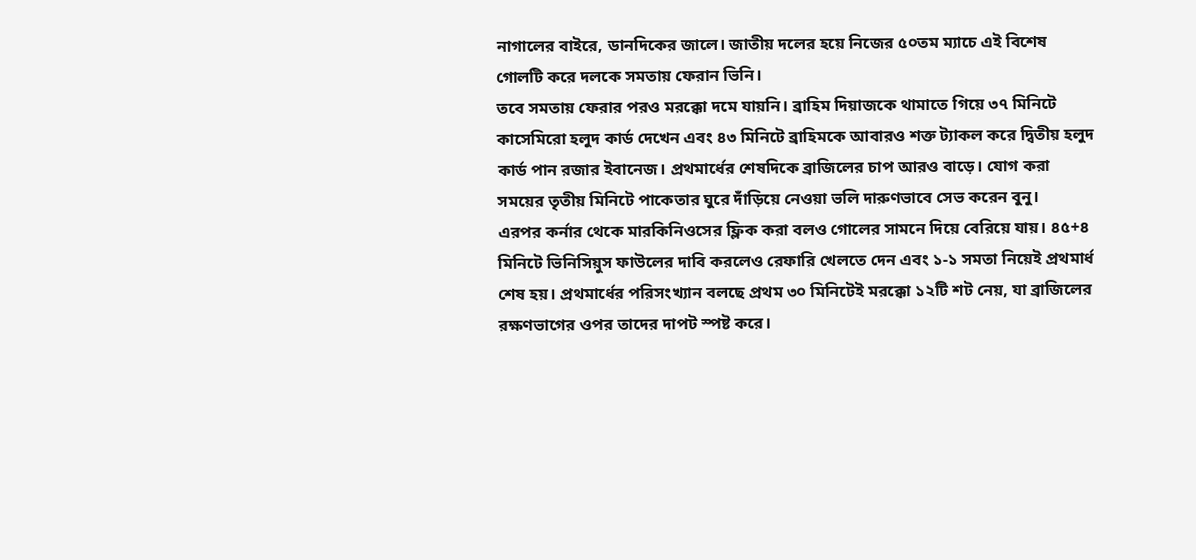নাগালের বাইরে, ডানদিকের জালে। জাতীয় দলের হয়ে নিজের ৫০তম ম্যাচে এই বিশেষ গোলটি করে দলকে সমতায় ফেরান ভিনি।
তবে সমতায় ফেরার পরও মরক্কো দমে যায়নি। ব্রাহিম দিয়াজকে থামাতে গিয়ে ৩৭ মিনিটে কাসেমিরো হলুদ কার্ড দেখেন এবং ৪৩ মিনিটে ব্রাহিমকে আবারও শক্ত ট্যাকল করে দ্বিতীয় হলুদ কার্ড পান রজার ইবানেজ। প্রথমার্ধের শেষদিকে ব্রাজিলের চাপ আরও বাড়ে। যোগ করা সময়ের তৃতীয় মিনিটে পাকেতার ঘুরে দাঁড়িয়ে নেওয়া ভলি দারুণভাবে সেভ করেন বুনু।
এরপর কর্নার থেকে মারকিনিওসের ফ্লিক করা বলও গোলের সামনে দিয়ে বেরিয়ে যায়। ৪৫+৪ মিনিটে ভিনিসিয়ুস ফাউলের দাবি করলেও রেফারি খেলতে দেন এবং ১-১ সমতা নিয়েই প্রথমার্ধ শেষ হয়। প্রথমার্ধের পরিসংখ্যান বলছে প্রথম ৩০ মিনিটেই মরক্কো ১২টি শট নেয়, যা ব্রাজিলের রক্ষণভাগের ওপর তাদের দাপট স্পষ্ট করে।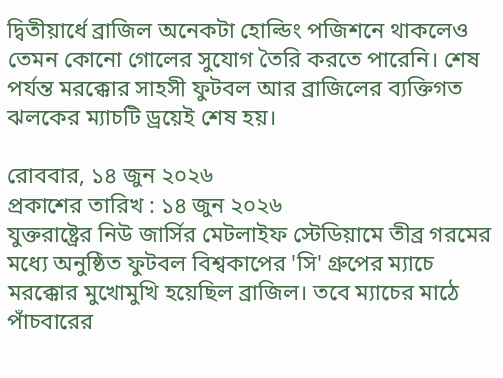দ্বিতীয়ার্ধে ব্রাজিল অনেকটা হোল্ডিং পজিশনে থাকলেও তেমন কোনো গোলের সুযোগ তৈরি করতে পারেনি। শেষ পর্যন্ত মরক্কোর সাহসী ফুটবল আর ব্রাজিলের ব্যক্তিগত ঝলকের ম্যাচটি ড্রয়েই শেষ হয়।

রোববার, ১৪ জুন ২০২৬
প্রকাশের তারিখ : ১৪ জুন ২০২৬
যুক্তরাষ্ট্রের নিউ জার্সির মেটলাইফ স্টেডিয়ামে তীব্র গরমের মধ্যে অনুষ্ঠিত ফুটবল বিশ্বকাপের 'সি' গ্রুপের ম্যাচে মরক্কোর মুখোমুখি হয়েছিল ব্রাজিল। তবে ম্যাচের মাঠে পাঁচবারের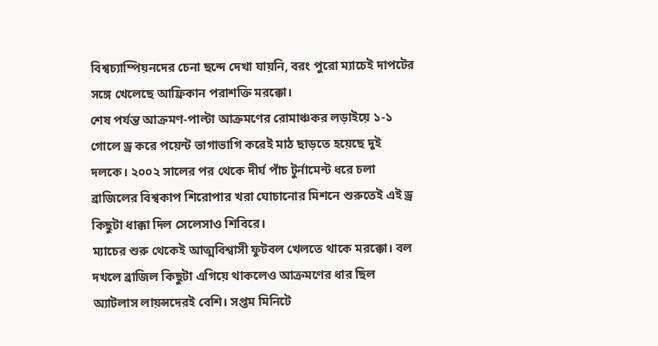বিশ্বচ্যাম্পিয়নদের চেনা ছন্দে দেখা যায়নি, বরং পুরো ম্যাচেই দাপটের সঙ্গে খেলেছে আফ্রিকান পরাশক্তি মরক্কো।
শেষ পর্যন্ত আক্রমণ-পাল্টা আক্রমণের রোমাঞ্চকর লড়াইয়ে ১-১ গোলে ড্র করে পয়েন্ট ভাগাভাগি করেই মাঠ ছাড়তে হয়েছে দুই দলকে। ২০০২ সালের পর থেকে দীর্ঘ পাঁচ টুর্নামেন্ট ধরে চলা ব্রাজিলের বিশ্বকাপ শিরোপার খরা ঘোচানোর মিশনে শুরুতেই এই ড্র কিছুটা ধাক্কা দিল সেলেসাও শিবিরে।
ম্যাচের শুরু থেকেই আত্মবিশ্বাসী ফুটবল খেলতে থাকে মরক্কো। বল দখলে ব্রাজিল কিছুটা এগিয়ে থাকলেও আক্রমণের ধার ছিল অ্যাটলাস লায়ন্সদেরই বেশি। সপ্তম মিনিটে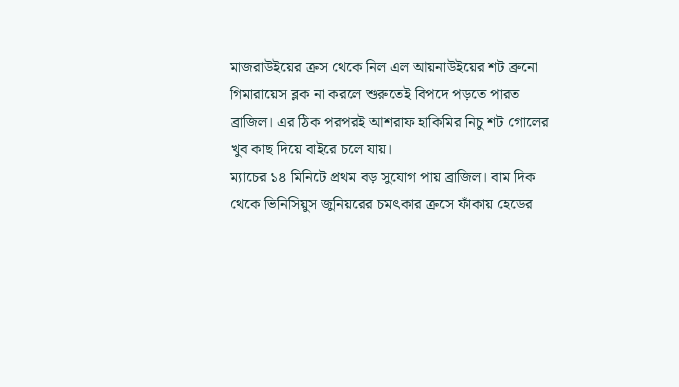মাজরাউইয়ের ক্রস থেকে নিল এল আয়নাউইয়ের শট ব্রুনো গিমারায়েস ব্লক না করলে শুরুতেই বিপদে পড়তে পারত ব্রাজিল। এর ঠিক পরপরই আশরাফ হাকিমির নিচু শট গোলের খুব কাছ দিয়ে বাইরে চলে যায়।
ম্যাচের ১৪ মিনিটে প্রথম বড় সুযোগ পায় ব্রাজিল। বাম দিক থেকে ভিনিসিয়ুস জুনিয়রের চমৎকার ক্রসে ফাঁকায় হেডের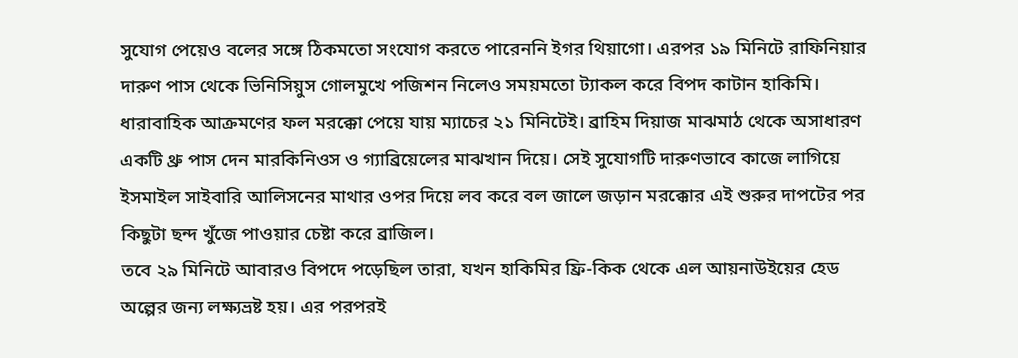সুযোগ পেয়েও বলের সঙ্গে ঠিকমতো সংযোগ করতে পারেননি ইগর থিয়াগো। এরপর ১৯ মিনিটে রাফিনিয়ার দারুণ পাস থেকে ভিনিসিয়ুস গোলমুখে পজিশন নিলেও সময়মতো ট্যাকল করে বিপদ কাটান হাকিমি।
ধারাবাহিক আক্রমণের ফল মরক্কো পেয়ে যায় ম্যাচের ২১ মিনিটেই। ব্রাহিম দিয়াজ মাঝমাঠ থেকে অসাধারণ একটি থ্রু পাস দেন মারকিনিওস ও গ্যাব্রিয়েলের মাঝখান দিয়ে। সেই সুযোগটি দারুণভাবে কাজে লাগিয়ে ইসমাইল সাইবারি আলিসনের মাথার ওপর দিয়ে লব করে বল জালে জড়ান মরক্কোর এই শুরুর দাপটের পর কিছুটা ছন্দ খুঁজে পাওয়ার চেষ্টা করে ব্রাজিল।
তবে ২৯ মিনিটে আবারও বিপদে পড়েছিল তারা, যখন হাকিমির ফ্রি-কিক থেকে এল আয়নাউইয়ের হেড অল্পের জন্য লক্ষ্যভ্রষ্ট হয়। এর পরপরই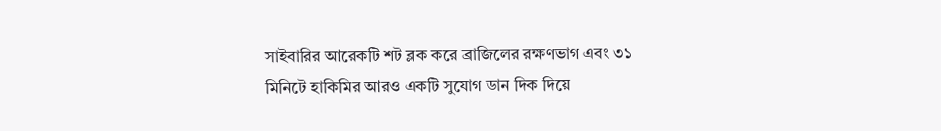সাইবারির আরেকটি শট ব্লক করে ব্রাজিলের রক্ষণভাগ এবং ৩১ মিনিটে হাকিমির আরও একটি সুযোগ ডান দিক দিয়ে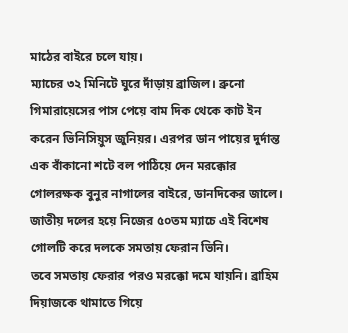মাঠের বাইরে চলে যায়।
ম্যাচের ৩২ মিনিটে ঘুরে দাঁড়ায় ব্রাজিল। ব্রুনো গিমারায়েসের পাস পেয়ে বাম দিক থেকে কাট ইন করেন ভিনিসিয়ুস জুনিয়র। এরপর ডান পায়ের দুর্দান্ত এক বাঁকানো শটে বল পাঠিয়ে দেন মরক্কোর গোলরক্ষক বুনুর নাগালের বাইরে, ডানদিকের জালে। জাতীয় দলের হয়ে নিজের ৫০তম ম্যাচে এই বিশেষ গোলটি করে দলকে সমতায় ফেরান ভিনি।
তবে সমতায় ফেরার পরও মরক্কো দমে যায়নি। ব্রাহিম দিয়াজকে থামাতে গিয়ে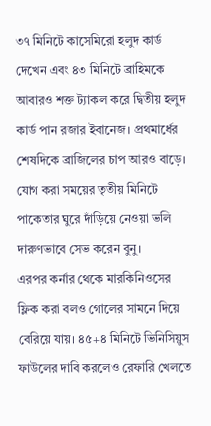৩৭ মিনিটে কাসেমিরো হলুদ কার্ড দেখেন এবং ৪৩ মিনিটে ব্রাহিমকে আবারও শক্ত ট্যাকল করে দ্বিতীয় হলুদ কার্ড পান রজার ইবানেজ। প্রথমার্ধের শেষদিকে ব্রাজিলের চাপ আরও বাড়ে। যোগ করা সময়ের তৃতীয় মিনিটে পাকেতার ঘুরে দাঁড়িয়ে নেওয়া ভলি দারুণভাবে সেভ করেন বুনু।
এরপর কর্নার থেকে মারকিনিওসের ফ্লিক করা বলও গোলের সামনে দিয়ে বেরিয়ে যায়। ৪৫+৪ মিনিটে ভিনিসিয়ুস ফাউলের দাবি করলেও রেফারি খেলতে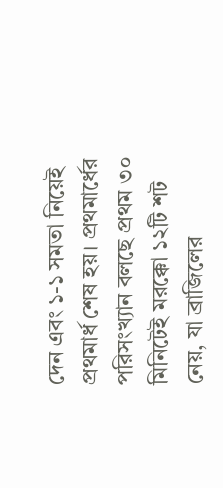দেন এবং ১-১ সমতা নিয়েই প্রথমার্ধ শেষ হয়। প্রথমার্ধের পরিসংখ্যান বলছে প্রথম ৩০ মিনিটেই মরক্কো ১২টি শট নেয়, যা ব্রাজিলের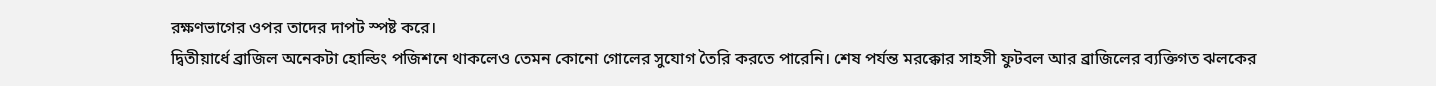রক্ষণভাগের ওপর তাদের দাপট স্পষ্ট করে।
দ্বিতীয়ার্ধে ব্রাজিল অনেকটা হোল্ডিং পজিশনে থাকলেও তেমন কোনো গোলের সুযোগ তৈরি করতে পারেনি। শেষ পর্যন্ত মরক্কোর সাহসী ফুটবল আর ব্রাজিলের ব্যক্তিগত ঝলকের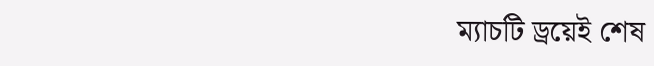ম্যাচটি ড্রয়েই শেষ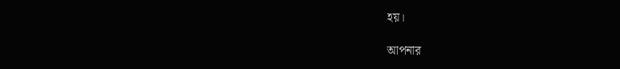হয়।

আপনার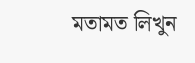মতামত লিখুন